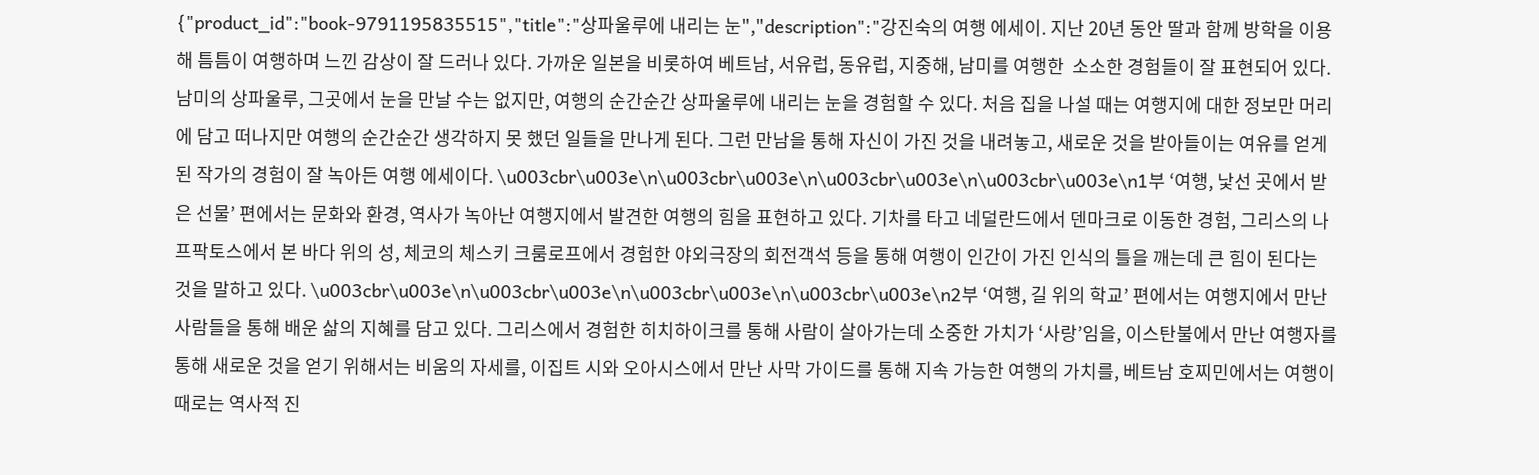{"product_id":"book-9791195835515","title":"상파울루에 내리는 눈","description":"강진숙의 여행 에세이. 지난 20년 동안 딸과 함께 방학을 이용해 틈틈이 여행하며 느낀 감상이 잘 드러나 있다. 가까운 일본을 비롯하여 베트남, 서유럽, 동유럽, 지중해, 남미를 여행한  소소한 경험들이 잘 표현되어 있다. 남미의 상파울루, 그곳에서 눈을 만날 수는 없지만, 여행의 순간순간 상파울루에 내리는 눈을 경험할 수 있다. 처음 집을 나설 때는 여행지에 대한 정보만 머리에 담고 떠나지만 여행의 순간순간 생각하지 못 했던 일들을 만나게 된다. 그런 만남을 통해 자신이 가진 것을 내려놓고, 새로운 것을 받아들이는 여유를 얻게 된 작가의 경험이 잘 녹아든 여행 에세이다. \u003cbr\u003e\n\u003cbr\u003e\n\u003cbr\u003e\n\u003cbr\u003e\n1부 ‘여행, 낯선 곳에서 받은 선물’ 편에서는 문화와 환경, 역사가 녹아난 여행지에서 발견한 여행의 힘을 표현하고 있다. 기차를 타고 네덜란드에서 덴마크로 이동한 경험, 그리스의 나프팍토스에서 본 바다 위의 성, 체코의 체스키 크룸로프에서 경험한 야외극장의 회전객석 등을 통해 여행이 인간이 가진 인식의 틀을 깨는데 큰 힘이 된다는 것을 말하고 있다. \u003cbr\u003e\n\u003cbr\u003e\n\u003cbr\u003e\n\u003cbr\u003e\n2부 ‘여행, 길 위의 학교’ 편에서는 여행지에서 만난 사람들을 통해 배운 삶의 지혜를 담고 있다. 그리스에서 경험한 히치하이크를 통해 사람이 살아가는데 소중한 가치가 ‘사랑’임을, 이스탄불에서 만난 여행자를 통해 새로운 것을 얻기 위해서는 비움의 자세를, 이집트 시와 오아시스에서 만난 사막 가이드를 통해 지속 가능한 여행의 가치를, 베트남 호찌민에서는 여행이 때로는 역사적 진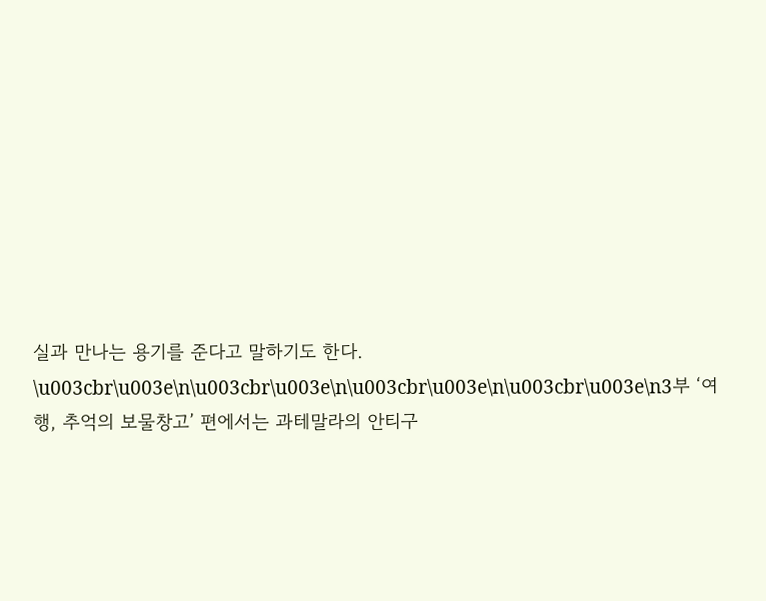실과 만나는 용기를 준다고 말하기도 한다. \u003cbr\u003e\n\u003cbr\u003e\n\u003cbr\u003e\n\u003cbr\u003e\n3부 ‘여행, 추억의 보물창고’ 편에서는 과테말라의 안티구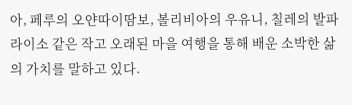아, 페루의 오얀따이땀보, 볼리비아의 우유니, 칠레의 발파라이소 같은 작고 오래된 마을 여행을 통해 배운 소박한 삶의 가치를 말하고 있다.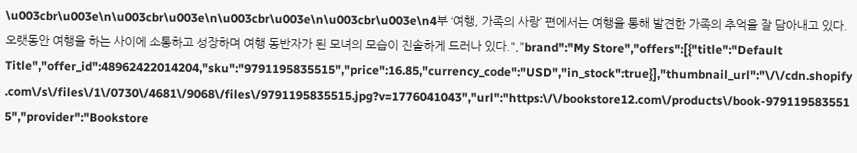\u003cbr\u003e\n\u003cbr\u003e\n\u003cbr\u003e\n\u003cbr\u003e\n4부 ‘여행, 가족의 사랑’ 편에서는 여행을 통해 발견한 가족의 추억을 잘 담아내고 있다. 오랫동안 여행을 하는 사이에 소통하고 성장하며 여행 동반자가 된 모녀의 모습이 진솔하게 드러나 있다.","brand":"My Store","offers":[{"title":"Default Title","offer_id":48962422014204,"sku":"9791195835515","price":16.85,"currency_code":"USD","in_stock":true}],"thumbnail_url":"\/\/cdn.shopify.com\/s\/files\/1\/0730\/4681\/9068\/files\/9791195835515.jpg?v=1776041043","url":"https:\/\/bookstore12.com\/products\/book-9791195835515","provider":"Bookstore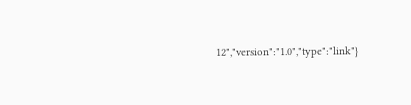12","version":"1.0","type":"link"}